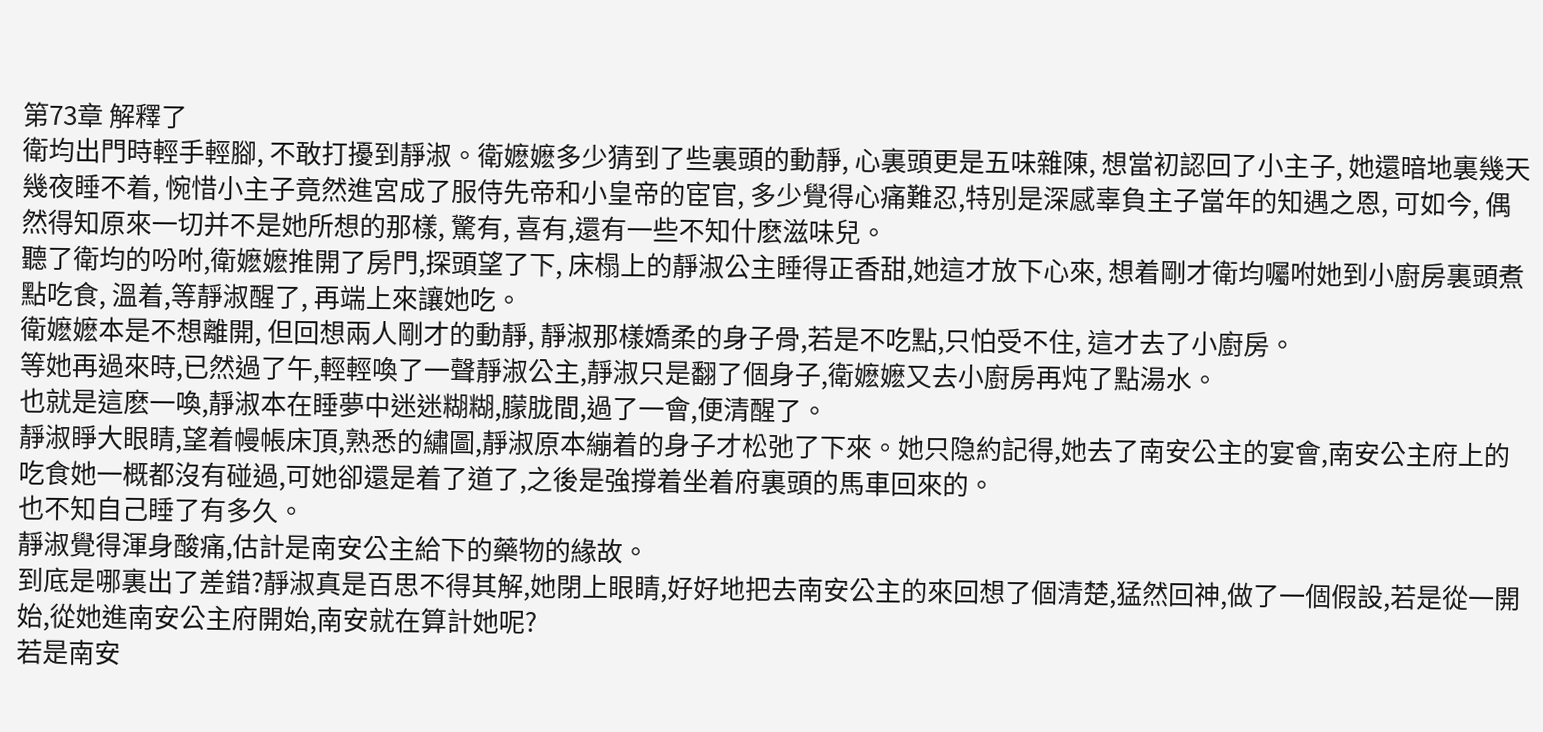第73章 解釋了
衛均出門時輕手輕腳, 不敢打擾到靜淑。衛嬷嬷多少猜到了些裏頭的動靜, 心裏頭更是五味雜陳, 想當初認回了小主子, 她還暗地裏幾天幾夜睡不着, 惋惜小主子竟然進宮成了服侍先帝和小皇帝的宦官, 多少覺得心痛難忍,特別是深感辜負主子當年的知遇之恩, 可如今, 偶然得知原來一切并不是她所想的那樣, 驚有, 喜有,還有一些不知什麽滋味兒。
聽了衛均的吩咐,衛嬷嬷推開了房門,探頭望了下, 床榻上的靜淑公主睡得正香甜,她這才放下心來, 想着剛才衛均囑咐她到小廚房裏頭煮點吃食, 溫着,等靜淑醒了, 再端上來讓她吃。
衛嬷嬷本是不想離開, 但回想兩人剛才的動靜, 靜淑那樣嬌柔的身子骨,若是不吃點,只怕受不住, 這才去了小廚房。
等她再過來時,已然過了午,輕輕喚了一聲靜淑公主,靜淑只是翻了個身子,衛嬷嬷又去小廚房再炖了點湯水。
也就是這麽一喚,靜淑本在睡夢中迷迷糊糊,朦胧間,過了一會,便清醒了。
靜淑睜大眼睛,望着幔帳床頂,熟悉的繡圖,靜淑原本繃着的身子才松弛了下來。她只隐約記得,她去了南安公主的宴會,南安公主府上的吃食她一概都沒有碰過,可她卻還是着了道了,之後是強撐着坐着府裏頭的馬車回來的。
也不知自己睡了有多久。
靜淑覺得渾身酸痛,估計是南安公主給下的藥物的緣故。
到底是哪裏出了差錯?靜淑真是百思不得其解,她閉上眼睛,好好地把去南安公主的來回想了個清楚,猛然回神,做了一個假設,若是從一開始,從她進南安公主府開始,南安就在算計她呢?
若是南安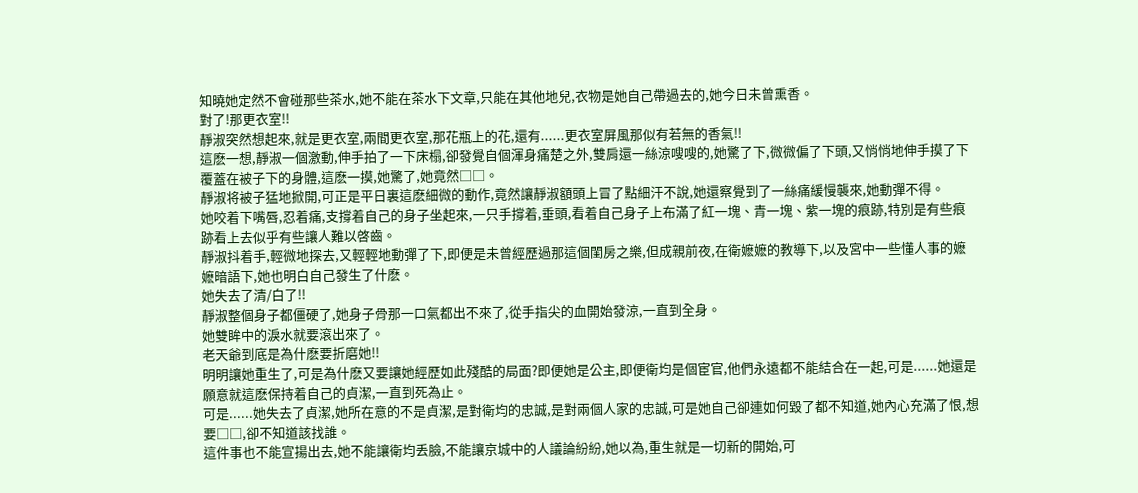知曉她定然不會碰那些茶水,她不能在茶水下文章,只能在其他地兒,衣物是她自己帶過去的,她今日未曾熏香。
對了!那更衣室!!
靜淑突然想起來,就是更衣室,兩間更衣室,那花瓶上的花,還有......更衣室屏風那似有若無的香氣!!
這麽一想,靜淑一個激動,伸手拍了一下床榻,卻發覺自個渾身痛楚之外,雙肩還一絲涼嗖嗖的,她驚了下,微微偏了下頭,又悄悄地伸手摸了下覆蓋在被子下的身體,這麽一摸,她驚了,她竟然□□。
靜淑将被子猛地掀開,可正是平日裏這麽細微的動作,竟然讓靜淑額頭上冒了點細汗不說,她還察覺到了一絲痛緩慢襲來,她動彈不得。
她咬着下嘴唇,忍着痛,支撐着自己的身子坐起來,一只手撐着,垂頭,看着自己身子上布滿了紅一塊、青一塊、紫一塊的痕跡,特別是有些痕跡看上去似乎有些讓人難以啓齒。
靜淑抖着手,輕微地探去,又輕輕地動彈了下,即便是未曾經歷過那這個閨房之樂,但成親前夜,在衛嬷嬷的教導下,以及宮中一些懂人事的嬷嬷暗語下,她也明白自己發生了什麽。
她失去了清/白了!!
靜淑整個身子都僵硬了,她身子骨那一口氣都出不來了,從手指尖的血開始發涼,一直到全身。
她雙眸中的淚水就要滾出來了。
老天爺到底是為什麽要折磨她!!
明明讓她重生了,可是為什麽又要讓她經歷如此殘酷的局面?即便她是公主,即便衛均是個宦官,他們永遠都不能結合在一起,可是......她還是願意就這麽保持着自己的貞潔,一直到死為止。
可是......她失去了貞潔,她所在意的不是貞潔,是對衛均的忠誠,是對兩個人家的忠誠,可是她自己卻連如何毀了都不知道,她內心充滿了恨,想要□□,卻不知道該找誰。
這件事也不能宣揚出去,她不能讓衛均丢臉,不能讓京城中的人議論紛紛,她以為,重生就是一切新的開始,可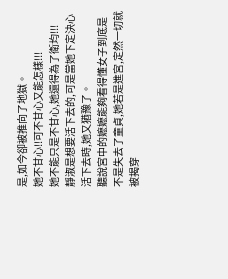是,如今卻被推向了地獄。
她不甘心!!可不甘心又能怎樣!!!
她不能只是不甘心,她還得為了衛均!!!
靜淑是想要活下去的,可是當她下定決心活下去時,她又猶豫了。
聽說宮中的嬷嬷能夠看得懂女子到底是不是失去了童貞,她若是進宮,定然一切就被揭穿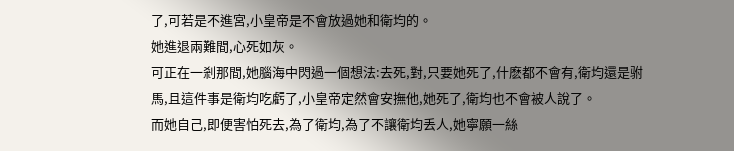了,可若是不進宮,小皇帝是不會放過她和衛均的。
她進退兩難間,心死如灰。
可正在一剎那間,她腦海中閃過一個想法:去死,對,只要她死了,什麽都不會有,衛均還是驸馬,且這件事是衛均吃虧了,小皇帝定然會安撫他,她死了,衛均也不會被人說了。
而她自己,即便害怕死去,為了衛均,為了不讓衛均丢人,她寧願一絲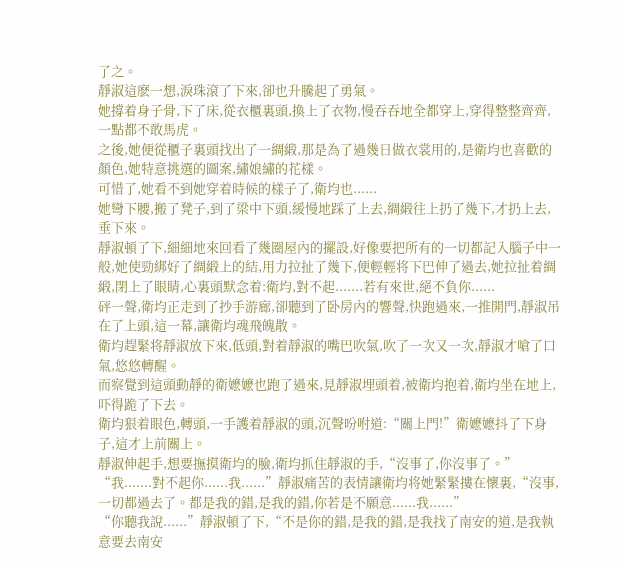了之。
靜淑這麽一想,淚珠滾了下來,卻也升騰起了勇氣。
她撐着身子骨,下了床,從衣櫃裏頭,換上了衣物,慢吞吞地全都穿上,穿得整整齊齊,一點都不敢馬虎。
之後,她便從櫃子裏頭找出了一綢緞,那是為了過幾日做衣裳用的,是衛均也喜歡的顏色,她特意挑選的圖案,繡娘繡的花樣。
可惜了,她看不到她穿着時候的樣子了,衛均也......
她彎下腰,搬了凳子,到了梁中下頭,緩慢地踩了上去,綢緞往上扔了幾下,才扔上去,垂下來。
靜淑頓了下,細細地來回看了幾圈屋內的擺設,好像要把所有的一切都記入腦子中一般,她使勁綁好了綢緞上的結,用力拉扯了幾下,便輕輕将下巴伸了過去,她拉扯着綢緞,閉上了眼睛,心裏頭默念着:衛均,對不起.......若有來世,絕不負你......
砰一聲,衛均正走到了抄手游廊,卻聽到了卧房內的響聲,快跑過來,一推開門,靜淑吊在了上頭,這一幕,讓衛均魂飛魄散。
衛均趕緊将靜淑放下來,低頭,對着靜淑的嘴巴吹氣,吹了一次又一次,靜淑才嗆了口氣,悠悠轉醒。
而察覺到這頭動靜的衛嬷嬷也跑了過來,見靜淑埋頭着,被衛均抱着,衛均坐在地上,吓得跪了下去。
衛均狠着眼色,轉頭,一手護着靜淑的頭,沉聲吩咐道:“關上門!”衛嬷嬷抖了下身子,這才上前關上。
靜淑伸起手,想要撫摸衛均的臉,衛均抓住靜淑的手,“沒事了,你沒事了。”
“我.......對不起你......我......”靜淑痛苦的表情讓衛均将她緊緊摟在懷裏,“沒事,一切都過去了。都是我的錯,是我的錯,你若是不願意......我......”
“你聽我說......”靜淑頓了下,“不是你的錯,是我的錯,是我找了南安的道,是我執意要去南安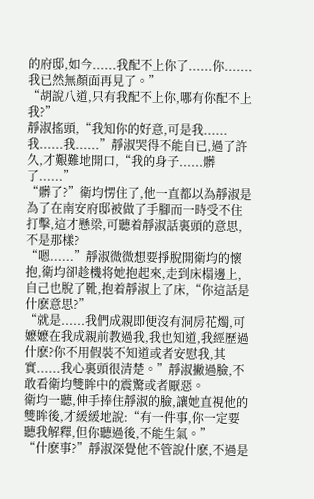的府邸,如今......我配不上你了......你.......我已然無顏面再見了。”
“胡說八道,只有我配不上你,哪有你配不上我?”
靜淑搖頭,“我知你的好意,可是我......我......我......”靜淑哭得不能自已,過了許久,才艱難地開口,“我的身子......髒了......”
“髒了?”衛均愣住了,他一直都以為靜淑是為了在南安府邸被做了手腳而一時受不住打擊,這才懸梁,可聽着靜淑話裏頭的意思,不是那樣?
“嗯......”靜淑微微想要掙脫開衛均的懷抱,衛均卻趁機将她抱起來,走到床榻邊上,自己也脫了靴,抱着靜淑上了床,“你這話是什麽意思?”
“就是......我們成親即便沒有洞房花燭,可嬷嬷在我成親前教過我,我也知道,我經歷過什麽?你不用假裝不知道或者安慰我,其實......我心裏頭很清楚。”靜淑撇過臉,不敢看衛均雙眸中的震驚或者厭惡。
衛均一聽,伸手捧住靜淑的臉,讓她直視他的雙眸後,才緩緩地說:“有一件事,你一定要聽我解釋,但你聽過後,不能生氣。”
“什麽事?”靜淑深覺他不管說什麽,不過是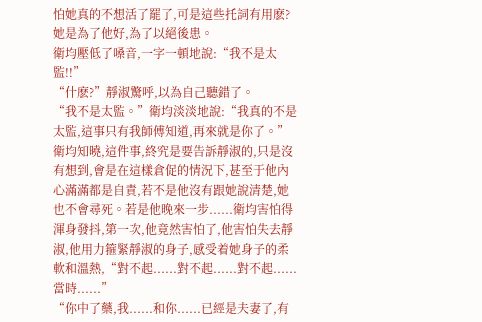怕她真的不想活了罷了,可是這些托詞有用麽?她是為了他好,為了以絕後患。
衛均壓低了嗓音,一字一頓地說:“我不是太監!!”
“什麽?”靜淑驚呼,以為自己聽錯了。
“我不是太監。”衛均淡淡地說:“我真的不是太監,這事只有我師傅知道,再來就是你了。”
衛均知曉,這件事,終究是要告訴靜淑的,只是沒有想到,會是在這樣倉促的情況下,甚至于他內心滿滿都是自責,若不是他沒有跟她說清楚,她也不會尋死。若是他晚來一步......衛均害怕得渾身發抖,第一次,他竟然害怕了,他害怕失去靜淑,他用力箍緊靜淑的身子,感受着她身子的柔軟和溫熱,“對不起......對不起......對不起......當時......”
“你中了藥,我......和你......已經是夫妻了,有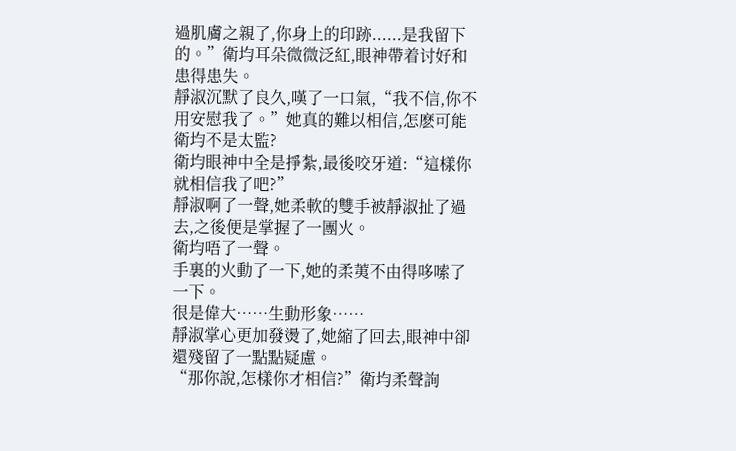過肌膚之親了,你身上的印跡......是我留下的。”衛均耳朵微微泛紅,眼神帶着讨好和患得患失。
靜淑沉默了良久,嘆了一口氣,“我不信,你不用安慰我了。”她真的難以相信,怎麽可能衛均不是太監?
衛均眼神中全是掙紮,最後咬牙道:“這樣你就相信我了吧?”
靜淑啊了一聲,她柔軟的雙手被靜淑扯了過去,之後便是掌握了一團火。
衛均唔了一聲。
手裏的火動了一下,她的柔荑不由得哆嗦了一下。
很是偉大……生動形象……
靜淑掌心更加發燙了,她縮了回去,眼神中卻還殘留了一點點疑慮。
“那你說,怎樣你才相信?”衛均柔聲詢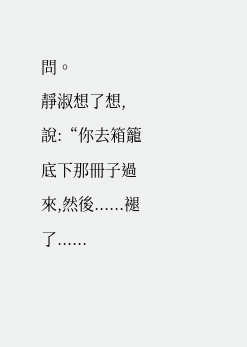問。
靜淑想了想,說:“你去箱籠底下那冊子過來,然後......褪了......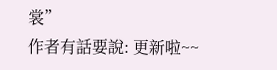裳”
作者有話要說: 更新啦~~